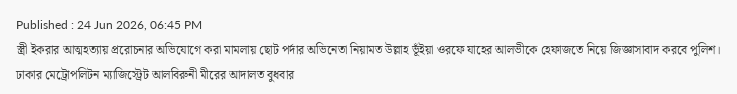Published : 24 Jun 2026, 06:45 PM
স্ত্রী ইকরার আত্মহত্যায় প্ররোচনার অভিযোগে করা মামলায় ছোট পর্দার অভিনেতা নিয়ামত উল্লাহ ভূঁইয়া ওরফে যাহের আলভীকে হেফাজতে নিয়ে জিজ্ঞাসাবাদ করবে পুলিশ।
ঢাকার মেট্রোপলিটন ম্যাজিস্ট্রেট আলবিরুনী মীরের আদালত বুধবার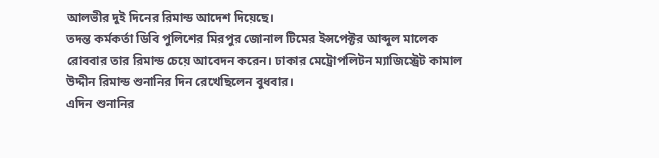আলভীর দুই দিনের রিমান্ড আদেশ দিয়েছে।
তদন্ত কর্মকর্তা ডিবি পুলিশের মিরপুর জোনাল টিমের ইন্সপেক্টর আব্দুল মালেক রোববার তার রিমান্ড চেয়ে আবেদন করেন। ঢাকার মেট্রোপলিটন ম্যাজিস্ট্রেট কামাল উদ্দীন রিমান্ড শুনানির দিন রেখেছিলেন বুধবার।
এদিন শুনানির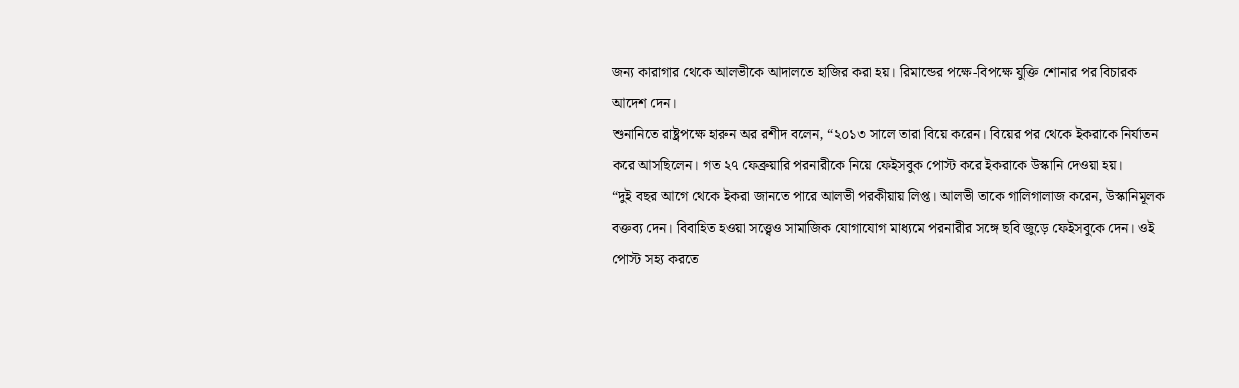জন্য কারাগার থেকে আলভীকে আদালতে হাজির করা হয়। রিমান্ডের পক্ষে-বিপক্ষে যুক্তি শোনার পর বিচারক আদেশ দেন।
শুনানিতে রাষ্ট্রপক্ষে হারুন অর রশীদ বলেন, “২০১৩ সালে তারা বিয়ে করেন। বিয়ের পর থেকে ইকরাকে নির্যাতন করে আসছিলেন। গত ২৭ ফেব্রুয়ারি পরনারীকে নিয়ে ফেইসবুক পোস্ট করে ইকরাকে উস্কানি দেওয়া হয়।
“দুই বছর আগে থেকে ইকরা জানতে পারে আলভী পরকীয়ায় লিপ্ত। আলভী তাকে গালিগালাজ করেন, উস্কানিমূলক বক্তব্য দেন। বিবাহিত হওয়া সত্ত্বেও সামাজিক যোগাযোগ মাধ্যমে পরনারীর সঙ্গে ছবি জুড়ে ফেইসবুকে দেন। ওই পোস্ট সহ্য করতে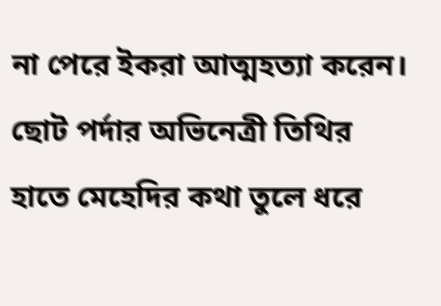না পেরে ইকরা আত্মহত্যা করেন।
ছোট পর্দার অভিনেত্রী তিথির হাতে মেহেদির কথা তুলে ধরে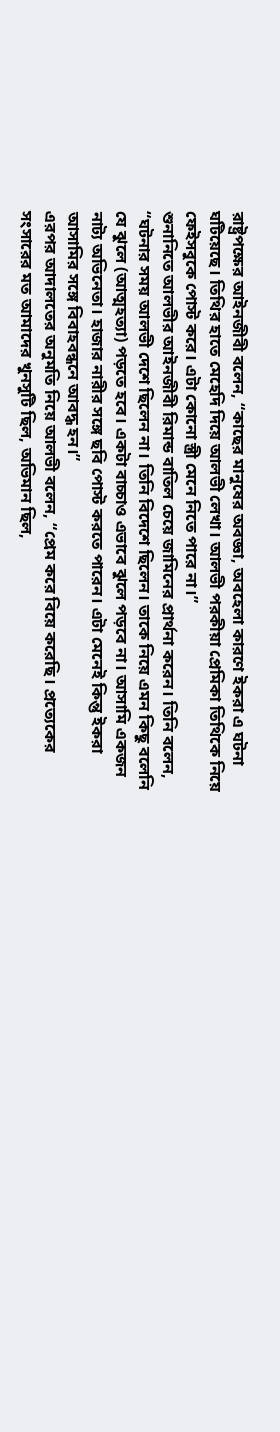রাষ্ট্রপক্ষের আইনজীবী বলেন, “কাছের মানুষের অবজ্ঞা, অবহেলা কারণে ইকরা এ ঘটনা ঘটিয়েছে। তিথির হাতে মেহেদি দিয়ে আলভী লেখা। আলভী পরকীয়া প্রেমিকা তিথিকে নিয়ে ফেইসবুকে পোস্ট করে। এটা কোনো স্ত্রী মেনে নিতে পারে না।”
শুনানিতে আলভীর আইনজীবী রিমান্ড বাতিল চেয়ে জামিনের প্রার্থনা করেন। তিনি বলেন, “ঘটনার সময় আলভী দেশে ছিলেন না। তিনি বিদেশে ছিলেন। তাকে নিয়ে এমন কিছু বলেনি যে ঝুলে (আত্মহত্যা) পড়তে হবে। একটা বাচ্চাও এভাবে ঝুলে পড়বে না। আসামি একজন নাট্য অভিনেতা। হাজার নারীর সঙ্গে ছবি পোস্ট করতে পারেন। এটা মেনেই কিন্তু ইকরা আসামির সঙ্গে বিবাহবন্ধনে আবদ্ধ হন।”
এরপর আদালতের অনুমতি নিয়ে আলভী বলেন, “প্রেম করে বিয়ে করেছি। প্রত্যেকের সংসারের মত আমাদের খুনসুটি ছিল, অভিমান ছিল,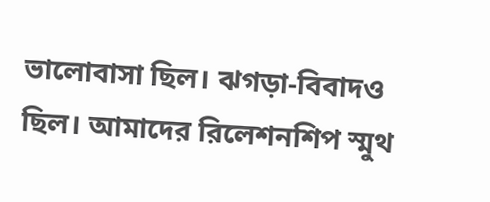ভালোবাসা ছিল। ঝগড়া-বিবাদও ছিল। আমাদের রিলেশনশিপ স্মুথ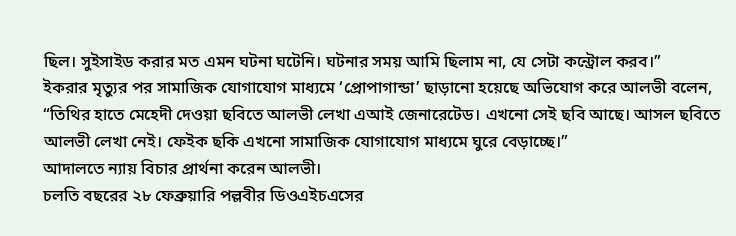ছিল। সুইসাইড করার মত এমন ঘটনা ঘটেনি। ঘটনার সময় আমি ছিলাম না, যে সেটা কন্ট্রোল করব।”
ইকরার মৃত্যুর পর সামাজিক যোগাযোগ মাধ্যমে ‘প্রোপাগান্ডা’ ছাড়ানো হয়েছে অভিযোগ করে আলভী বলেন, “তিথির হাতে মেহেদী দেওয়া ছবিতে আলভী লেখা এআই জেনারেটেড। এখনো সেই ছবি আছে। আসল ছবিতে আলভী লেখা নেই। ফেইক ছকি এখনো সামাজিক যোগাযোগ মাধ্যমে ঘুরে বেড়াচ্ছে।”
আদালতে ন্যায় বিচার প্রার্থনা করেন আলভী।
চলতি বছরের ২৮ ফেব্রুয়ারি পল্লবীর ডিওএইচএসের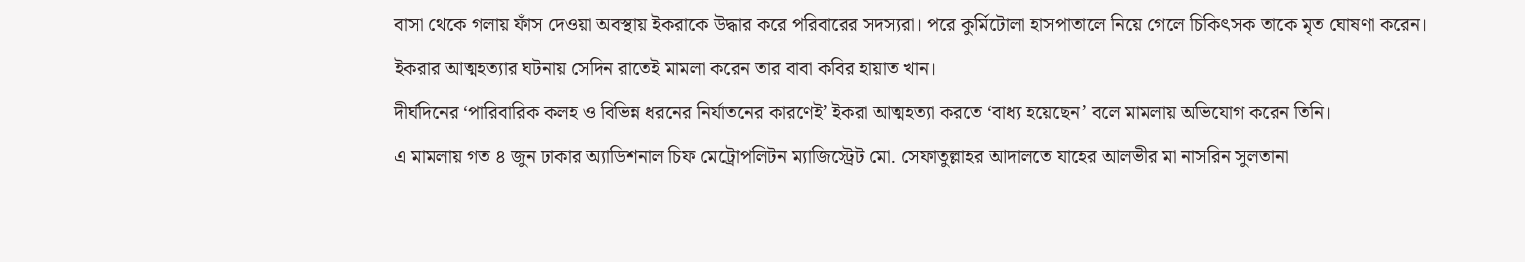বাসা থেকে গলায় ফাঁস দেওয়া অবস্থায় ইকরাকে উদ্ধার করে পরিবারের সদস্যরা। পরে কুর্মিটোলা হাসপাতালে নিয়ে গেলে চিকিৎসক তাকে মৃত ঘোষণা করেন।
ইকরার আত্মহত্যার ঘটনায় সেদিন রাতেই মামলা করেন তার বাবা কবির হায়াত খান।
দীর্ঘদিনের ‘পারিবারিক কলহ ও বিভিন্ন ধরনের নির্যাতনের কারণেই’ ইকরা আত্মহত্যা করতে ‘বাধ্য হয়েছেন’ বলে মামলায় অভিযোগ করেন তিনি।
এ মামলায় গত ৪ জুন ঢাকার অ্যাডিশনাল চিফ মেট্রোপলিটন ম্যাজিস্ট্রেট মো. সেফাতুল্লাহর আদালতে যাহের আলভীর মা নাসরিন সুলতানা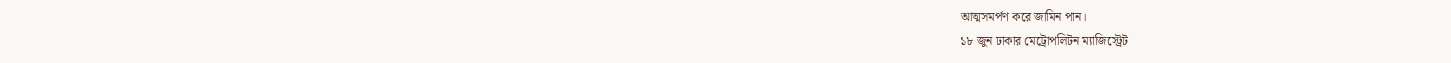আত্মসমর্পণ করে জামিন পান।
১৮ জুন ঢাকার মেট্রোপলিটন ম্যাজিস্ট্রেট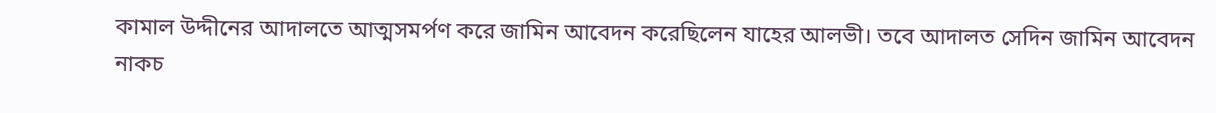কামাল উদ্দীনের আদালতে আত্মসমর্পণ করে জামিন আবেদন করেছিলেন যাহের আলভী। তবে আদালত সেদিন জামিন আবেদন নাকচ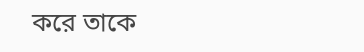করে তাকে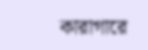কারাগারে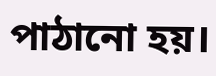পাঠানো হয়।